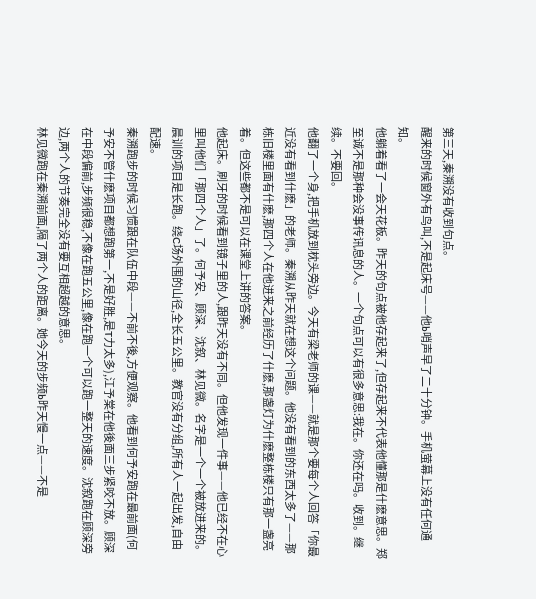第三天,秦溯没有收到句点。
醒来的时候窗外有鸟叫,不是起床号——他b哨声早了二十分钟。手机萤幕上没有任何通知。
他躺着看了一会天花板。昨天的句点被他存起来了,但存起来不代表他懂那是什麽意思。郑至诚不是那种会没事传讯息的人。一个句点可以有很多意思:我在。你还在吗。收到。继续。不要回。
他翻了一个身,把手机放到枕头旁边。今天有梁老师的课——就是那个要每个人回答「你最近没有看到什麽」的老师。秦溯从昨天就在想这个问题。他没有看到的东西太多了——那栋旧楼里面有什麽,那四个人在他进来之前经历了什麽,那盏灯为什麽整栋楼只有那一盏亮着。但这些都不是可以在课堂上讲的答案。
他起床。刷牙的时候看到镜子里的人,跟昨天没有不同。但他发现一件事——他已经不在心里叫他们「那四个人」了。何予安、顾深、沈叙、林见微。名字是一个一个被放进来的。
晨训的项目是长跑。绕C场外围的山径,全长五公里。教官没有分组,所有人一起出发,自由配速。
秦溯跑步的时候习惯跟在队伍中段——不前不後,方便观察。他看到何予安跑在最前面(何予安不管什麽项目都想跑第一,不是好胜,是T力太多),江予棠在他後面三步紧咬不放。顾深在中段偏前,步频很稳,不像在跑五公里,像在跑一个可以跑一整天的速度。沈叙跑在顾深旁边,两个人的节奏完全没有要互相超越的意思。
林见微跑在秦溯前面,隔了两个人的距离。她今天的步频b昨天慢一点——不是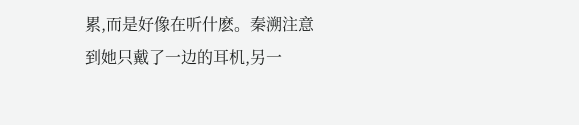累,而是好像在听什麽。秦溯注意到她只戴了一边的耳机,另一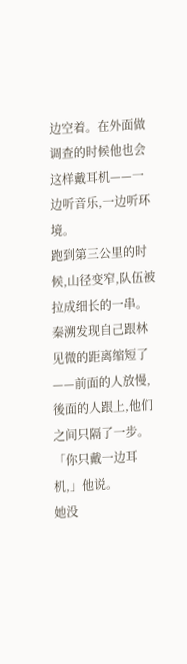边空着。在外面做调查的时候他也会这样戴耳机——一边听音乐,一边听环境。
跑到第三公里的时候,山径变窄,队伍被拉成细长的一串。秦溯发现自己跟林见微的距离缩短了——前面的人放慢,後面的人跟上,他们之间只隔了一步。
「你只戴一边耳机,」他说。
她没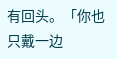有回头。「你也只戴一边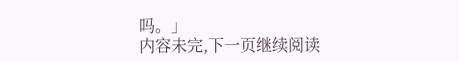吗。」
内容未完,下一页继续阅读